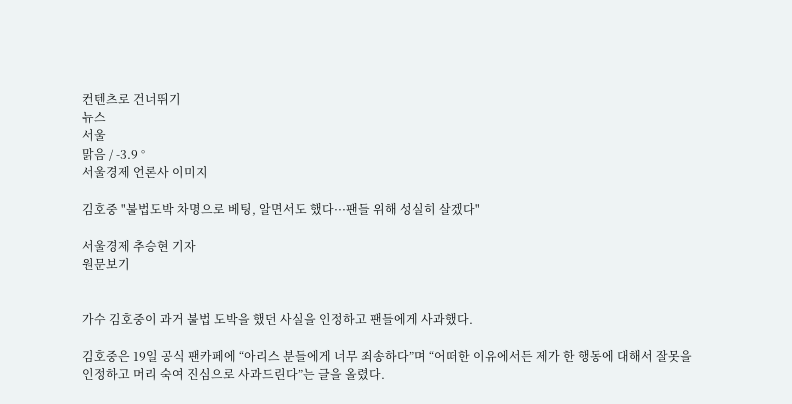컨텐츠로 건너뛰기
뉴스
서울
맑음 / -3.9 °
서울경제 언론사 이미지

김호중 "불법도박 차명으로 베팅, 알면서도 했다···팬들 위해 성실히 살겠다"

서울경제 추승현 기자
원문보기


가수 김호중이 과거 불법 도박을 했던 사실을 인정하고 팬들에게 사과했다.

김호중은 19일 공식 팬카페에 “아리스 분들에게 너무 죄송하다”며 “어떠한 이유에서든 제가 한 행동에 대해서 잘못을 인정하고 머리 숙여 진심으로 사과드린다”는 글을 올렸다.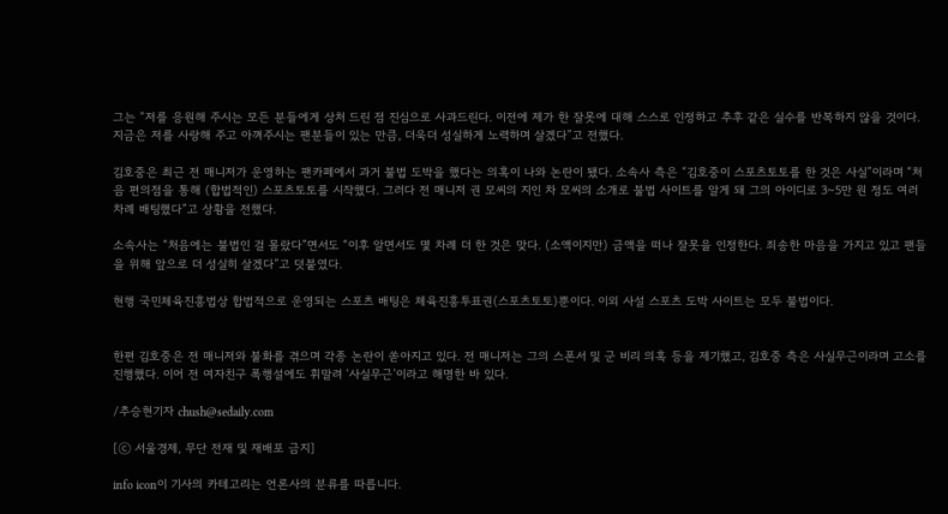그는 “저를 응원해 주시는 모든 분들에게 상처 드린 점 진심으로 사과드린다. 이전에 제가 한 잘못에 대해 스스로 인정하고 추후 같은 실수를 반복하지 않을 것이다. 지금은 저를 사랑해 주고 아껴주시는 팬분들이 있는 만큼, 더욱더 성실하게 노력하며 살겠다”고 전했다.

김호중은 최근 전 매니저가 운영하는 팬카페에서 과거 불법 도박을 했다는 의혹이 나와 논란이 됐다. 소속사 측은 “김호중이 스포츠토토를 한 것은 사실”이라며 “처음 편의점을 통해 (합법적인) 스포츠토토를 시작했다. 그러다 전 매니저 권 모씨의 지인 차 모씨의 소개로 불법 사이트를 알게 돼 그의 아이디로 3~5만 원 정도 여러 차례 배팅했다”고 상황을 전했다.

소속사는 “처음에는 불법인 걸 몰랐다”면서도 “이후 알면서도 몇 차례 더 한 것은 맞다. (소액이지만) 금액을 떠나 잘못을 인정한다. 죄송한 마음을 가지고 있고 팬들을 위해 앞으로 더 성실히 살겠다”고 덧붙였다.

현행 국민체육진흥법상 합법적으로 운영되는 스포츠 배팅은 체육진흥투표권(스포츠토토)뿐이다. 이외 사설 스포츠 도박 사이트는 모두 불법이다.


한편 김호중은 전 매니저와 불화를 겪으며 각종 논란이 쏟아지고 있다. 전 매니저는 그의 스폰서 및 군 비리 의혹 등을 제기했고, 김호중 측은 사실무근이라며 고소를 진행했다. 이어 전 여자친구 폭행설에도 휘말려 ‘사실무근’이라고 해명한 바 있다.

/추승현기자 chush@sedaily.com

[ⓒ 서울경제, 무단 전재 및 재배포 금지]

info icon이 기사의 카테고리는 언론사의 분류를 따릅니다.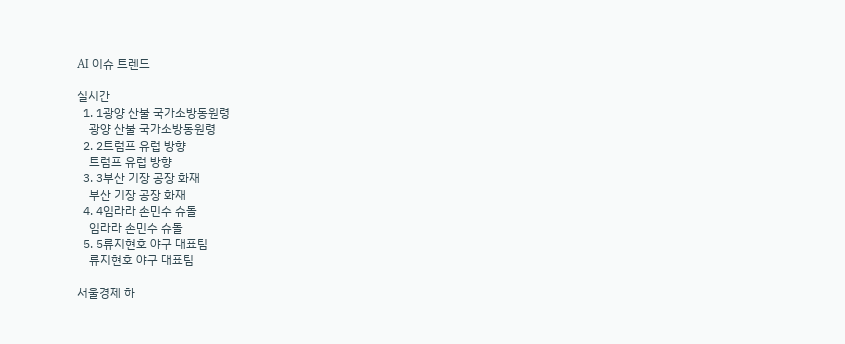AI 이슈 트렌드

실시간
  1. 1광양 산불 국가소방동원령
    광양 산불 국가소방동원령
  2. 2트럼프 유럽 방향
    트럼프 유럽 방향
  3. 3부산 기장 공장 화재
    부산 기장 공장 화재
  4. 4임라라 손민수 슈돌
    임라라 손민수 슈돌
  5. 5류지현호 야구 대표팀
    류지현호 야구 대표팀

서울경제 하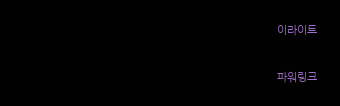이라이트

파워링크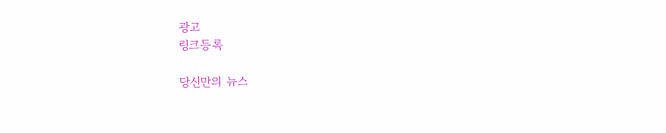광고
링크등록

당신만의 뉴스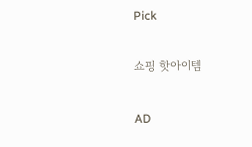Pick

쇼핑 핫아이템

AD